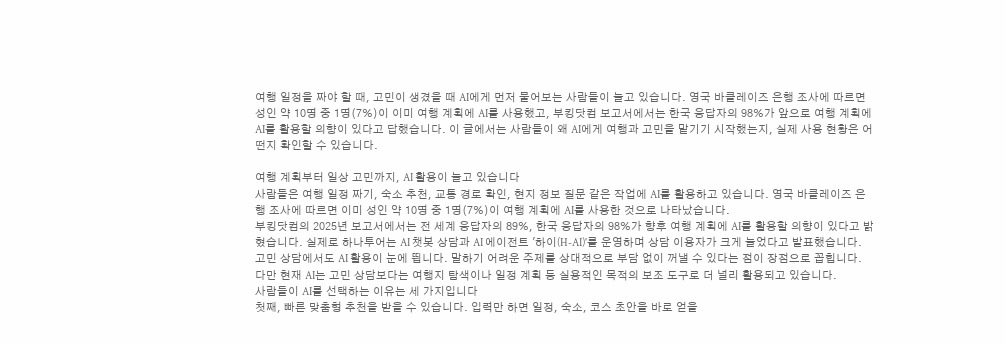여행 일정을 짜야 할 때, 고민이 생겼을 때 AI에게 먼저 물어보는 사람들이 늘고 있습니다. 영국 바클레이즈 은행 조사에 따르면 성인 약 10명 중 1명(7%)이 이미 여행 계획에 AI를 사용했고, 부킹닷컴 보고서에서는 한국 응답자의 98%가 앞으로 여행 계획에 AI를 활용할 의향이 있다고 답했습니다. 이 글에서는 사람들이 왜 AI에게 여행과 고민을 맡기기 시작했는지, 실제 사용 현황은 어떤지 확인할 수 있습니다.

여행 계획부터 일상 고민까지, AI 활용이 늘고 있습니다
사람들은 여행 일정 짜기, 숙소 추천, 교통 경로 확인, 현지 정보 질문 같은 작업에 AI를 활용하고 있습니다. 영국 바클레이즈 은행 조사에 따르면 이미 성인 약 10명 중 1명(7%)이 여행 계획에 AI를 사용한 것으로 나타났습니다.
부킹닷컴의 2025년 보고서에서는 전 세계 응답자의 89%, 한국 응답자의 98%가 향후 여행 계획에 AI를 활용할 의향이 있다고 밝혔습니다. 실제로 하나투어는 AI 챗봇 상담과 AI 에이전트 '하이(H-AI)'를 운영하며 상담 이용자가 크게 늘었다고 발표했습니다.
고민 상담에서도 AI 활용이 눈에 띕니다. 말하기 어려운 주제를 상대적으로 부담 없이 꺼낼 수 있다는 점이 장점으로 꼽힙니다. 다만 현재 AI는 고민 상담보다는 여행지 탐색이나 일정 계획 등 실용적인 목적의 보조 도구로 더 널리 활용되고 있습니다.
사람들이 AI를 선택하는 이유는 세 가지입니다
첫째, 빠른 맞춤형 추천을 받을 수 있습니다. 입력만 하면 일정, 숙소, 코스 초안을 바로 얻을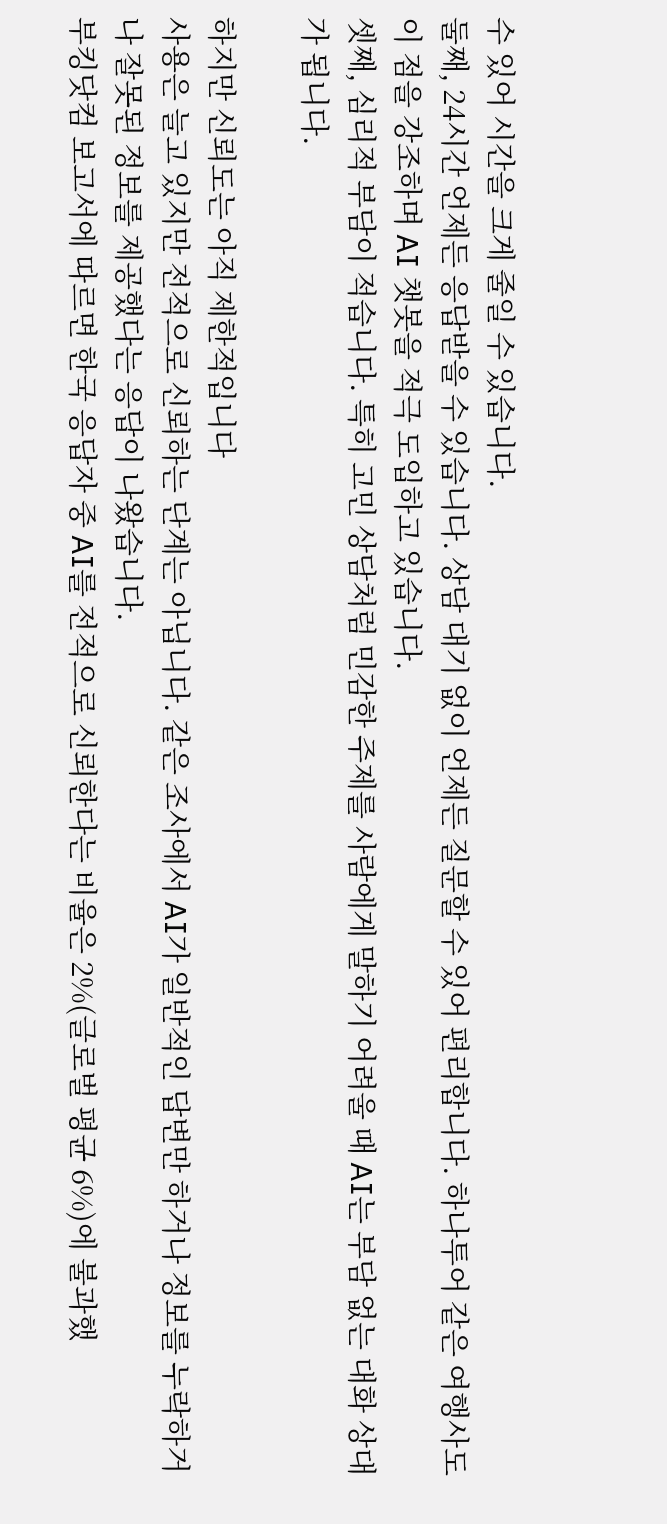수 있어 시간을 크게 줄일 수 있습니다.
둘째, 24시간 언제든 응답받을 수 있습니다. 상담 대기 없이 언제든 질문할 수 있어 편리합니다. 하나투어 같은 여행사도 이 점을 강조하며 AI 챗봇을 적극 도입하고 있습니다.
셋째, 심리적 부담이 적습니다. 특히 고민 상담처럼 민감한 주제를 사람에게 말하기 어려울 때 AI는 부담 없는 대화 상대가 됩니다.

하지만 신뢰도는 아직 제한적입니다
사용은 늘고 있지만 전적으로 신뢰하는 단계는 아닙니다. 같은 조사에서 AI가 일반적인 답변만 하거나 정보를 누락하거나 잘못된 정보를 제공했다는 응답이 나왔습니다.
부킹닷컴 보고서에 따르면 한국 응답자 중 AI를 전적으로 신뢰한다는 비율은 2%(글로벌 평균 6%)에 불과했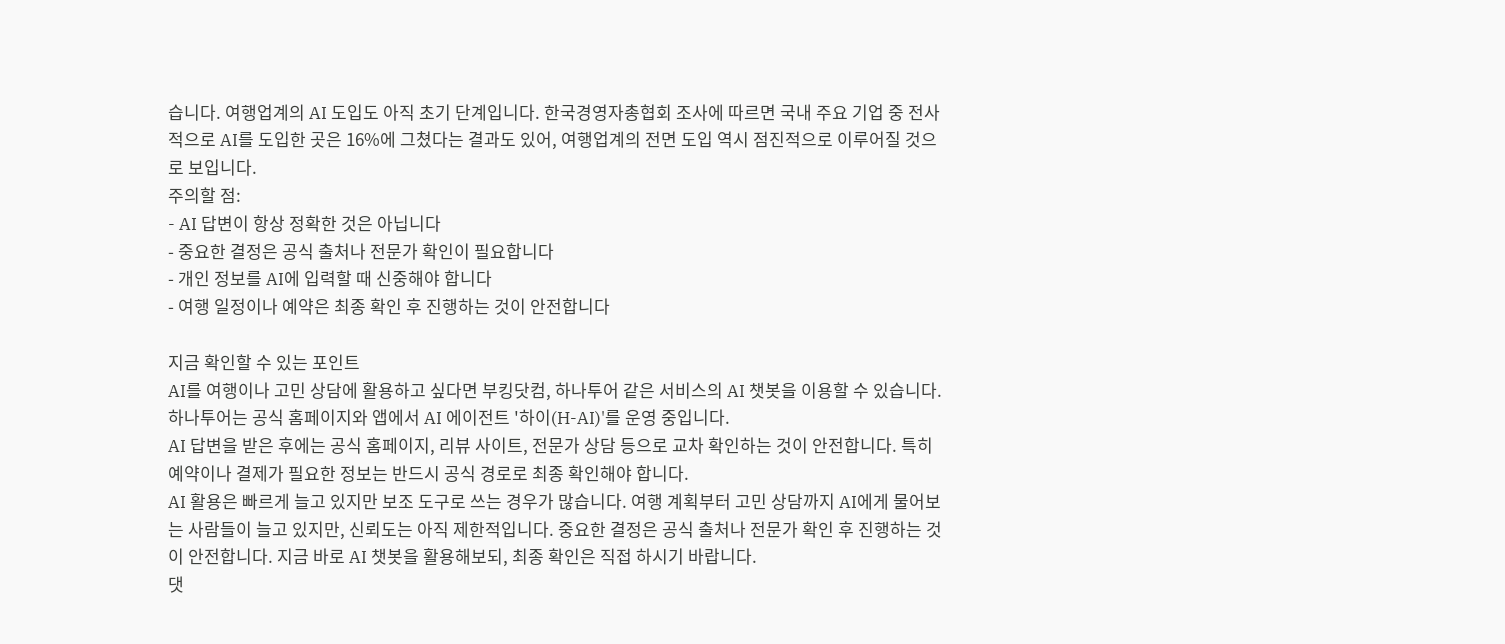습니다. 여행업계의 AI 도입도 아직 초기 단계입니다. 한국경영자총협회 조사에 따르면 국내 주요 기업 중 전사적으로 AI를 도입한 곳은 16%에 그쳤다는 결과도 있어, 여행업계의 전면 도입 역시 점진적으로 이루어질 것으로 보입니다.
주의할 점:
- AI 답변이 항상 정확한 것은 아닙니다
- 중요한 결정은 공식 출처나 전문가 확인이 필요합니다
- 개인 정보를 AI에 입력할 때 신중해야 합니다
- 여행 일정이나 예약은 최종 확인 후 진행하는 것이 안전합니다

지금 확인할 수 있는 포인트
AI를 여행이나 고민 상담에 활용하고 싶다면 부킹닷컴, 하나투어 같은 서비스의 AI 챗봇을 이용할 수 있습니다. 하나투어는 공식 홈페이지와 앱에서 AI 에이전트 '하이(H-AI)'를 운영 중입니다.
AI 답변을 받은 후에는 공식 홈페이지, 리뷰 사이트, 전문가 상담 등으로 교차 확인하는 것이 안전합니다. 특히 예약이나 결제가 필요한 정보는 반드시 공식 경로로 최종 확인해야 합니다.
AI 활용은 빠르게 늘고 있지만 보조 도구로 쓰는 경우가 많습니다. 여행 계획부터 고민 상담까지 AI에게 물어보는 사람들이 늘고 있지만, 신뢰도는 아직 제한적입니다. 중요한 결정은 공식 출처나 전문가 확인 후 진행하는 것이 안전합니다. 지금 바로 AI 챗봇을 활용해보되, 최종 확인은 직접 하시기 바랍니다.
댓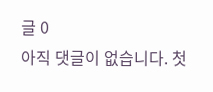글 0
아직 댓글이 없습니다. 첫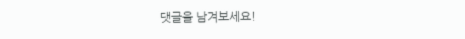댓글을 남겨보세요!